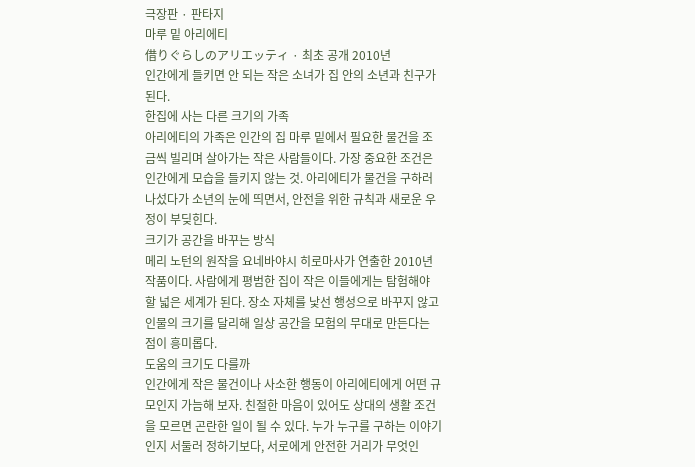극장판 · 판타지
마루 밑 아리에티
借りぐらしのアリエッティ · 최초 공개 2010년
인간에게 들키면 안 되는 작은 소녀가 집 안의 소년과 친구가 된다.
한집에 사는 다른 크기의 가족
아리에티의 가족은 인간의 집 마루 밑에서 필요한 물건을 조금씩 빌리며 살아가는 작은 사람들이다. 가장 중요한 조건은 인간에게 모습을 들키지 않는 것. 아리에티가 물건을 구하러 나섰다가 소년의 눈에 띄면서, 안전을 위한 규칙과 새로운 우정이 부딪힌다.
크기가 공간을 바꾸는 방식
메리 노턴의 원작을 요네바야시 히로마사가 연출한 2010년 작품이다. 사람에게 평범한 집이 작은 이들에게는 탐험해야 할 넓은 세계가 된다. 장소 자체를 낯선 행성으로 바꾸지 않고 인물의 크기를 달리해 일상 공간을 모험의 무대로 만든다는 점이 흥미롭다.
도움의 크기도 다를까
인간에게 작은 물건이나 사소한 행동이 아리에티에게 어떤 규모인지 가늠해 보자. 친절한 마음이 있어도 상대의 생활 조건을 모르면 곤란한 일이 될 수 있다. 누가 누구를 구하는 이야기인지 서둘러 정하기보다, 서로에게 안전한 거리가 무엇인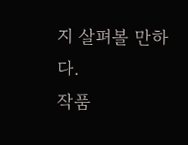지 살펴볼 만하다.
작품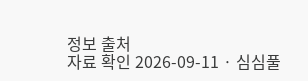정보 출처
자료 확인 2026-09-11 · 심심풀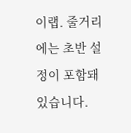이랩. 줄거리에는 초반 설정이 포함돼 있습니다.